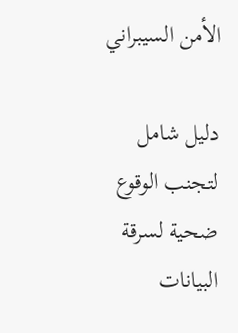الأمن السيبراني

دليل شامل لتجنب الوقوع ضحية لسرقة البيانات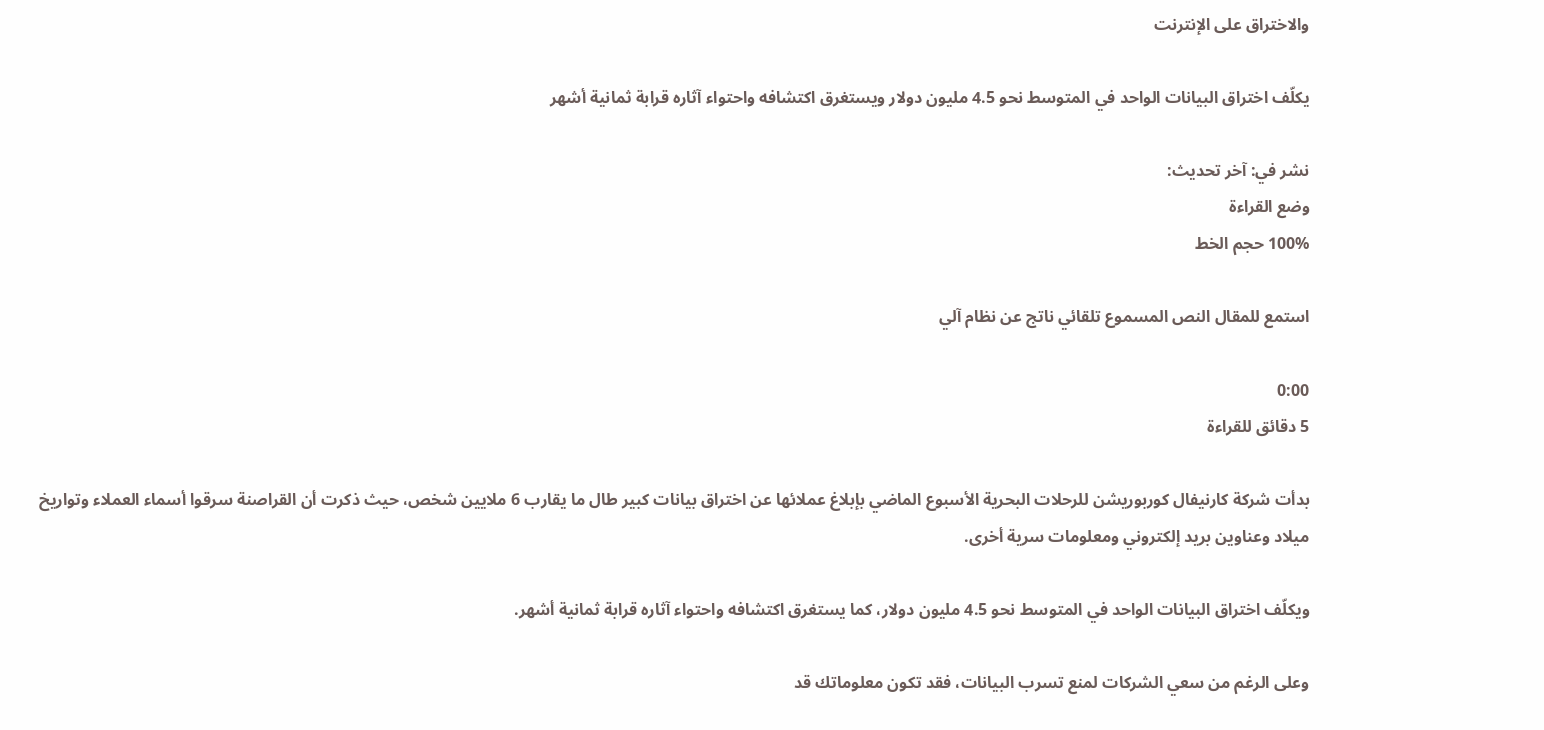والاختراق على الإنترنت

يكلّف اختراق البيانات الواحد في المتوسط نحو 4.5 مليون دولار ويستغرق اكتشافه واحتواء آثاره قرابة ثمانية أشهر

نشر في: آخر تحديث:
وضع القراءة
100% حجم الخط

استمع للمقال النص المسموع تلقائي ناتج عن نظام آلي

0:00
5 دقائق للقراءة

بدأت شركة كارنيفال كوربوريشن للرحلات البحرية الأسبوع الماضي بإبلاغ عملائها عن اختراق بيانات كبير طال ما يقارب 6 ملايين شخص، حيث ذكرت أن القراصنة سرقوا أسماء العملاء وتواريخ ميلاد وعناوين بريد إلكتروني ومعلومات سرية أخرى.

ويكلّف اختراق البيانات الواحد في المتوسط نحو 4.5 مليون دولار، كما يستغرق اكتشافه واحتواء آثاره قرابة ثمانية أشهر.

وعلى الرغم من سعي الشركات لمنع تسرب البيانات، فقد تكون معلوماتك قد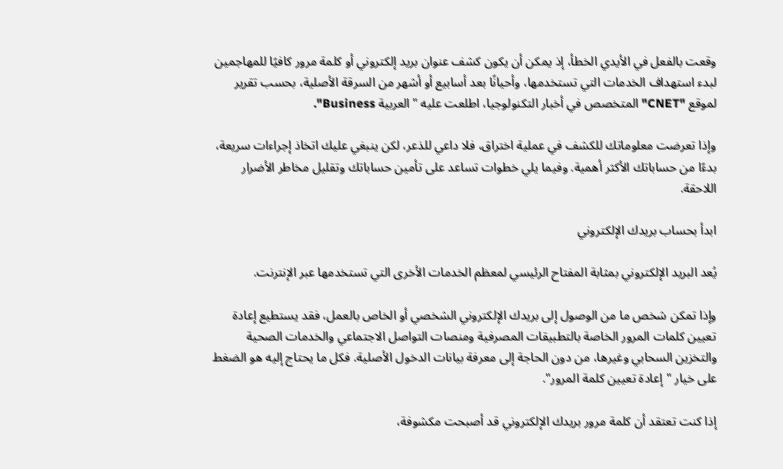وقعت بالفعل في الأيدي الخطأ، إذ يمكن أن يكون كشف عنوان بريد إلكتروني أو كلمة مرور كافيًا للمهاجمين لبدء استهداف الخدمات التي تستخدمها، وأحيانًا بعد أسابيع أو أشهر من السرقة الأصلية، بحسب تقرير لموقع "CNET" المتخصص في أخبار التكنولوجيا، اطلعت عليه "العربية Business".

وإذا تعرضت معلوماتك للكشف في عملية اختراق، فلا داعي للذعر، لكن ينبغي عليك اتخاذ إجراءات سريعة، بدءًا من حساباتك الأكثر أهمية. وفيما يلي خطوات تساعد على تأمين حساباتك وتقليل مخاطر الأضرار اللاحقة.

ابدأ بحساب بريدك الإلكتروني

يُعد البريد الإلكتروني بمثابة المفتاح الرئيسي لمعظم الخدمات الأخرى التي تستخدمها عبر الإنترنت.

وإذا تمكن شخص ما من الوصول إلى بريدك الإلكتروني الشخصي أو الخاص بالعمل، فقد يستطيع إعادة تعيين كلمات المرور الخاصة بالتطبيقات المصرفية ومنصات التواصل الاجتماعي والخدمات الصحية والتخزين السحابي وغيرها، من دون الحاجة إلى معرفة بيانات الدخول الأصلية. فكل ما يحتاج إليه هو الضغط على خيار "إعادة تعيين كلمة المرور".

إذا كنت تعتقد أن كلمة مرور بريدك الإلكتروني قد أصبحت مكشوفة،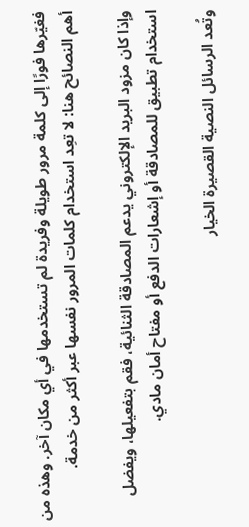فغيّرها فورًا إلى كلمة مرور طويلة وفريدة لم تستخدمها في أي مكان آخر. وهذه من أهم النصائح هنا: لا تعِد استخدام كلمات المرور نفسها عبر أكثر من خدمة.

وإذا كان مزود البريد الإلكتروني يدعم المصادقة الثنائية، فقم بتفعيلها، ويفضل استخدام تطبيق للمصادقة أو إشعارات الدفع أو مفتاح أمان مادي.

وتُعد الرسائل النصية القصيرة الخيار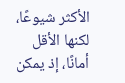الأكثر شيوعًا، لكنها الأقل أمانًا، إذ يمكن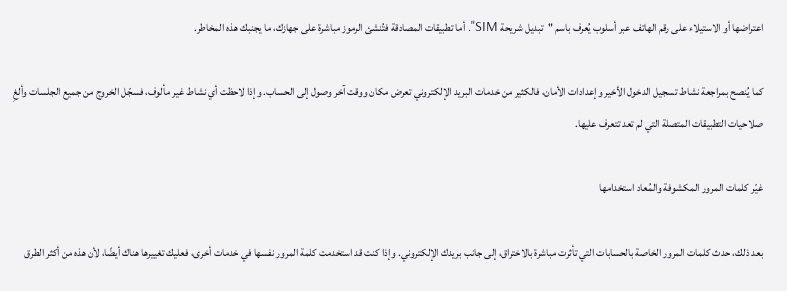اعتراضها أو الاستيلاء على رقم الهاتف عبر أسلوب يُعرف باسم "تبديل شريحة SIM". أما تطبيقات المصادقة فتُنشئ الرموز مباشرة على جهازك، ما يجنبك هذه المخاطر.

كما يُنصح بمراجعة نشاط تسجيل الدخول الأخير وإعدادات الأمان، فالكثير من خدمات البريد الإلكتروني تعرض مكان ووقت آخر وصول إلى الحساب. وإذا لاحظت أي نشاط غير مألوف، فسجّل الخروج من جميع الجلسات وألغِ صلاحيات التطبيقات المتصلة التي لم تعد تتعرف عليها.

غيّر كلمات المرور المكشوفة والمُعاد استخدامها

بعد ذلك، حدث كلمات المرور الخاصة بالحسابات التي تأثرت مباشرة بالاختراق، إلى جانب بريدك الإلكتروني. وإذا كنت قد استخدمت كلمة المرور نفسها في خدمات أخرى، فعليك تغييرها هناك أيضًا، لأن هذه من أكثر الطرق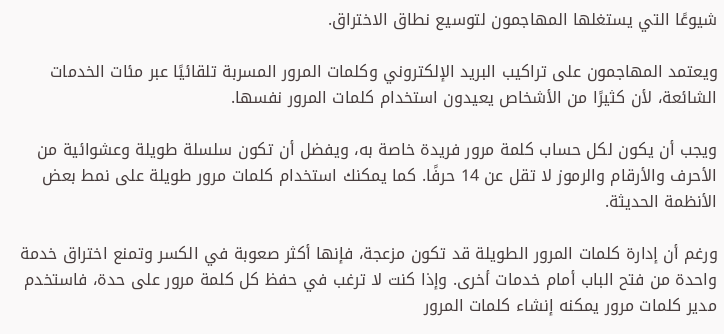شيوعًا التي يستغلها المهاجمون لتوسيع نطاق الاختراق.

ويعتمد المهاجمون على تراكيب البريد الإلكتروني وكلمات المرور المسربة تلقائيًا عبر مئات الخدمات الشائعة، لأن كثيرًا من الأشخاص يعيدون استخدام كلمات المرور نفسها.

ويجب أن يكون لكل حساب كلمة مرور فريدة خاصة به، ويفضل أن تكون سلسلة طويلة وعشوائية من الأحرف والأرقام والرموز لا تقل عن 14 حرفًا. كما يمكنك استخدام كلمات مرور طويلة على نمط بعض الأنظمة الحديثة.

ورغم أن إدارة كلمات المرور الطويلة قد تكون مزعجة، فإنها أكثر صعوبة في الكسر وتمنع اختراق خدمة واحدة من فتح الباب أمام خدمات أخرى. وإذا كنت لا ترغب في حفظ كل كلمة مرور على حدة، فاستخدم مدير كلمات مرور يمكنه إنشاء كلمات المرور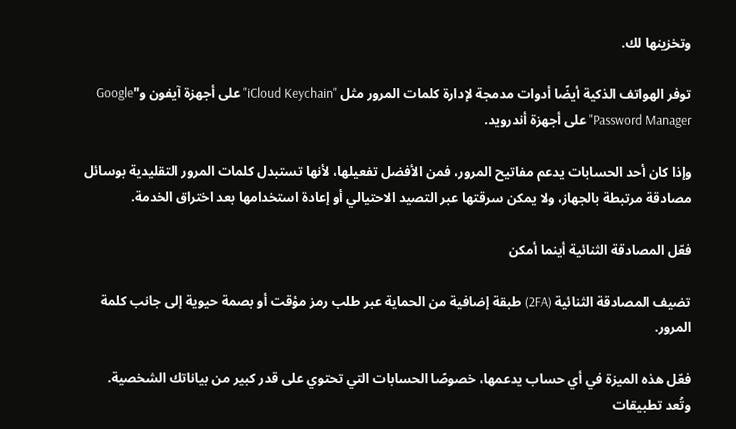وتخزينها لك.

توفر الهواتف الذكية أيضًا أدوات مدمجة لإدارة كلمات المرور مثل "iCloud Keychain" على أجهزة آيفون و"Google Password Manager" على أجهزة أندرويد.

وإذا كان أحد الحسابات يدعم مفاتيح المرور، فمن الأفضل تفعيلها، لأنها تستبدل كلمات المرور التقليدية بوسائل مصادقة مرتبطة بالجهاز، ولا يمكن سرقتها عبر التصيد الاحتيالي أو إعادة استخدامها بعد اختراق الخدمة.

فعّل المصادقة الثنائية أينما أمكن

تضيف المصادقة الثنائية (2FA) طبقة إضافية من الحماية عبر طلب رمز مؤقت أو بصمة حيوية إلى جانب كلمة المرور.

فعّل هذه الميزة في أي حساب يدعمها، خصوصًا الحسابات التي تحتوي على قدر كبير من بياناتك الشخصية. وتُعد تطبيقات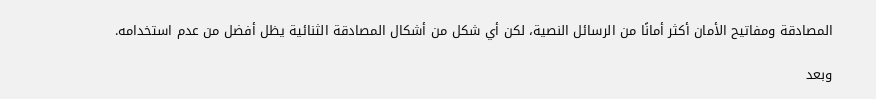المصادقة ومفاتيح الأمان أكثر أمانًا من الرسائل النصية، لكن أي شكل من أشكال المصادقة الثنائية يظل أفضل من عدم استخدامه.

وبعد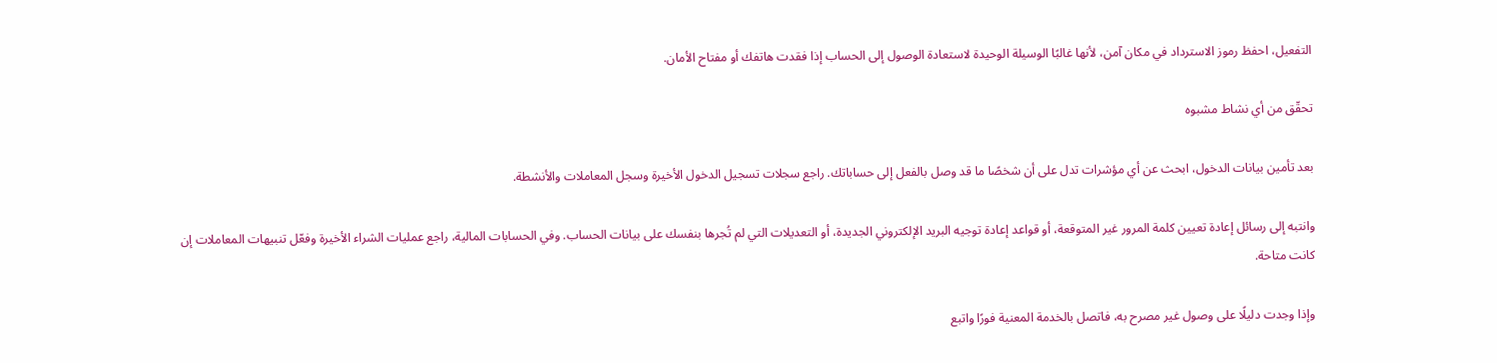التفعيل، احفظ رموز الاسترداد في مكان آمن، لأنها غالبًا الوسيلة الوحيدة لاستعادة الوصول إلى الحساب إذا فقدت هاتفك أو مفتاح الأمان.

تحقّق من أي نشاط مشبوه

بعد تأمين بيانات الدخول، ابحث عن أي مؤشرات تدل على أن شخصًا ما قد وصل بالفعل إلى حساباتك. راجع سجلات تسجيل الدخول الأخيرة وسجل المعاملات والأنشطة.

وانتبه إلى رسائل إعادة تعيين كلمة المرور غير المتوقعة، أو قواعد إعادة توجيه البريد الإلكتروني الجديدة، أو التعديلات التي لم تُجرها بنفسك على بيانات الحساب. وفي الحسابات المالية، راجع عمليات الشراء الأخيرة وفعّل تنبيهات المعاملات إن كانت متاحة.

وإذا وجدت دليلًا على وصول غير مصرح به، فاتصل بالخدمة المعنية فورًا واتبع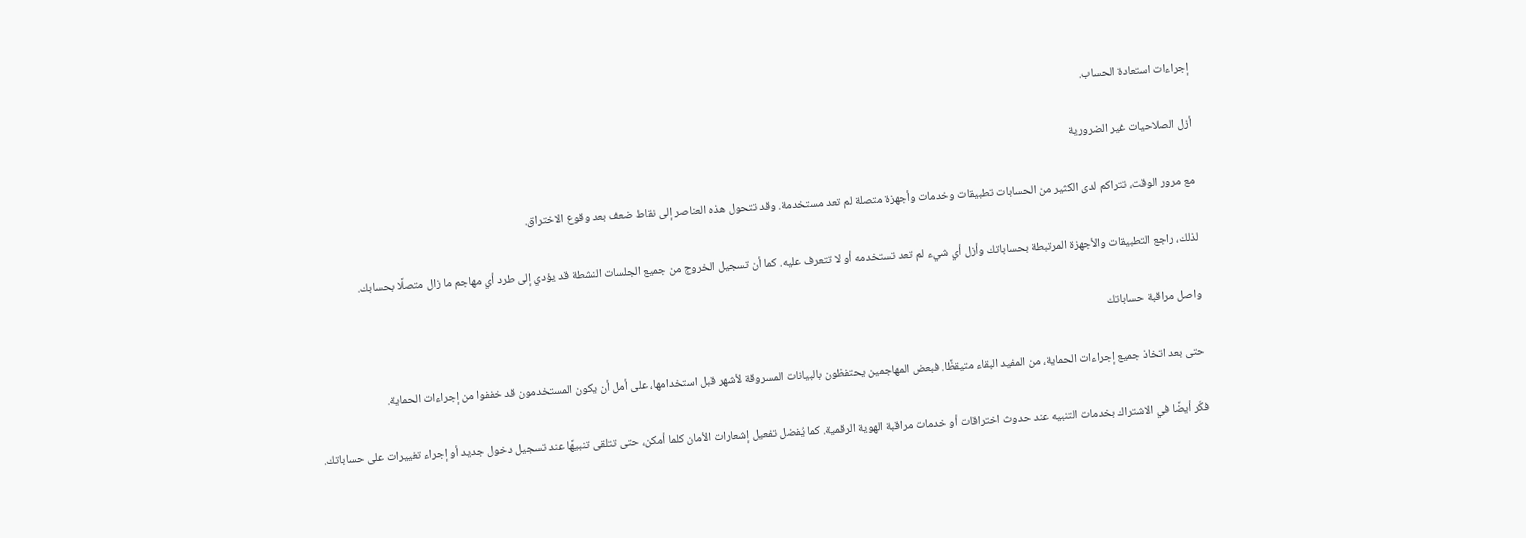إجراءات استعادة الحساب.

أزل الصلاحيات غير الضرورية

مع مرور الوقت، تتراكم لدى الكثير من الحسابات تطبيقات وخدمات وأجهزة متصلة لم تعد مستخدمة. وقد تتحول هذه العناصر إلى نقاط ضعف بعد وقوع الاختراق.

لذلك، راجع التطبيقات والأجهزة المرتبطة بحساباتك وأزل أي شيء لم تعد تستخدمه أو لا تتعرف عليه. كما أن تسجيل الخروج من جميع الجلسات النشطة قد يؤدي إلى طرد أي مهاجم ما زال متصلًا بحسابك.

واصل مراقبة حساباتك

حتى بعد اتخاذ جميع إجراءات الحماية، من المفيد البقاء متيقظًا. فبعض المهاجمين يحتفظون بالبيانات المسروقة لأشهر قبل استخدامها، على أمل أن يكون المستخدمون قد خففوا من إجراءات الحماية.

فكّر أيضًا في الاشتراك بخدمات التنبيه عند حدوث اختراقات أو خدمات مراقبة الهوية الرقمية. كما يُفضل تفعيل إشعارات الأمان كلما أمكن، حتى تتلقى تنبيهًا عند تسجيل دخول جديد أو إجراء تغييرات على حساباتك.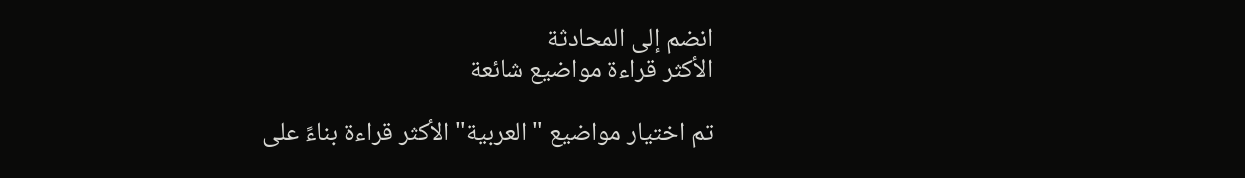انضم إلى المحادثة
الأكثر قراءة مواضيع شائعة

تم اختيار مواضيع "العربية" الأكثر قراءة بناءً على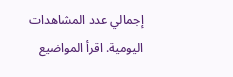إجمالي عدد المشاهدات اليومية. اقرأ المواضيع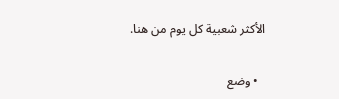الأكثر شعبية كل يوم من هنا.

  • وضع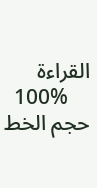القراءة
    100% حجم الخط